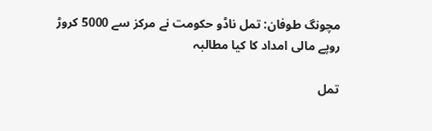مچونگ طوفان: تمل ناڈو حکومت نے مرکز سے 5000 کروڑ روپے مالی امداد کا کیا مطالبہ

تمل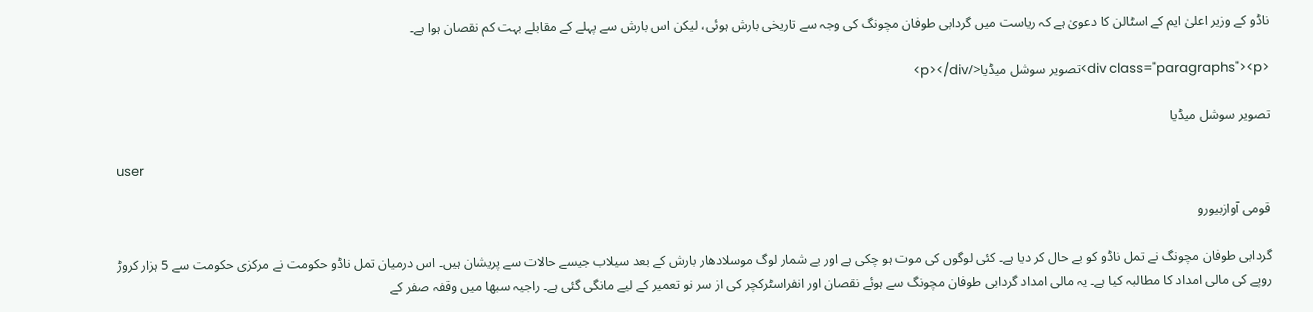ناڈو کے وزیر اعلیٰ ایم کے اسٹالن کا دعویٰ ہے کہ ریاست میں گردابی طوفان مچونگ کی وجہ سے تاریخی بارش ہوئی، لیکن اس بارش سے پہلے کے مقابلے بہت کم نقصان ہوا ہے۔

<div class="paragraphs"><p>تصویر سوشل میڈیا</p></div>

تصویر سوشل میڈیا

user

قومی آوازبیورو

گردابی طوفان مچونگ نے تمل ناڈو کو بے حال کر دیا ہے۔ کئی لوگوں کی موت ہو چکی ہے اور بے شمار لوگ موسلادھار بارش کے بعد سیلاب جیسے حالات سے پریشان ہیں۔ اس درمیان تمل ناڈو حکومت نے مرکزی حکومت سے 5 ہزار کروڑ روپے کی مالی امداد کا مطالبہ کیا ہے۔ یہ مالی امداد گردابی طوفان مچونگ سے ہوئے نقصان اور انفراسٹرکچر کی از سر نو تعمیر کے لیے مانگی گئی ہے۔ راجیہ سبھا میں وقفہ صفر کے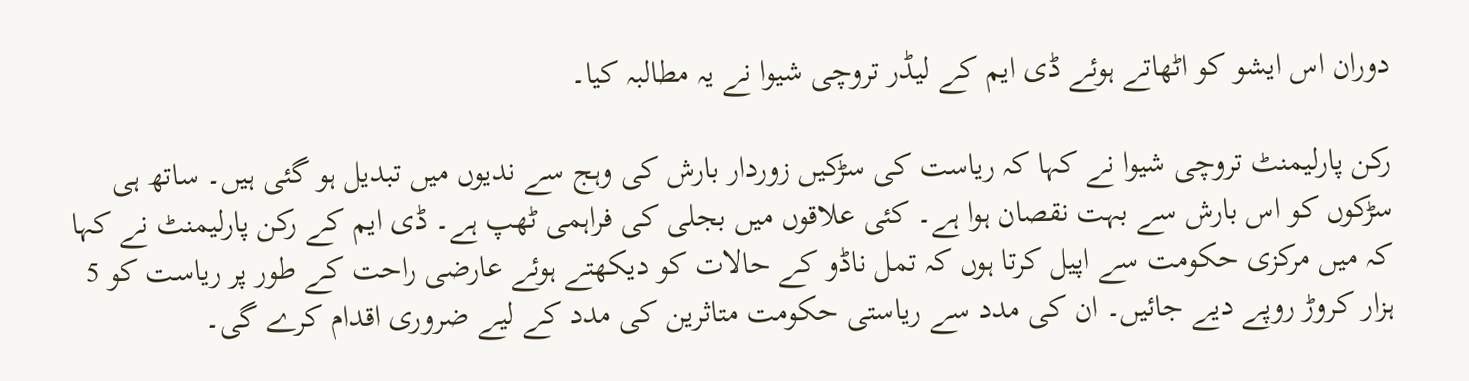دوران اس ایشو کو اٹھاتے ہوئے ڈی ایم کے لیڈر تروچی شیوا نے یہ مطالبہ کیا۔

رکن پارلیمنٹ تروچی شیوا نے کہا کہ ریاست کی سڑکیں زوردار بارش کی وہج سے ندیوں میں تبدیل ہو گئی ہیں۔ ساتھ ہی سڑکوں کو اس بارش سے بہت نقصان ہوا ہے۔ کئی علاقوں میں بجلی کی فراہمی ٹھپ ہے۔ ڈی ایم کے رکن پارلیمنٹ نے کہا کہ میں مرکزی حکومت سے اپیل کرتا ہوں کہ تمل ناڈو کے حالات کو دیکھتے ہوئے عارضی راحت کے طور پر ریاست کو 5 ہزار کروڑ روپے دیے جائیں۔ ان کی مدد سے ریاستی حکومت متاثرین کی مدد کے لیے ضروری اقدام کرے گی۔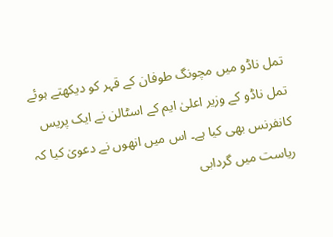تمل ناڈو میں مچونگ طوفان کے قہر کو دیکھتے ہوئے تمل ناڈو کے وزیر اعلیٰ ایم کے اسٹالن نے ایک پریس کانفرنس بھی کیا ہے۔ اس میں انھوں نے دعویٰ کیا کہ ریاست میں گردابی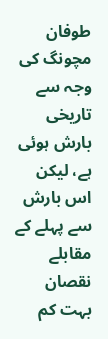طوفان مچونگ کی وجہ سے تاریخی بارش ہوئی ہے، لیکن اس بارش سے پہلے کے مقابلے نقصان بہت کم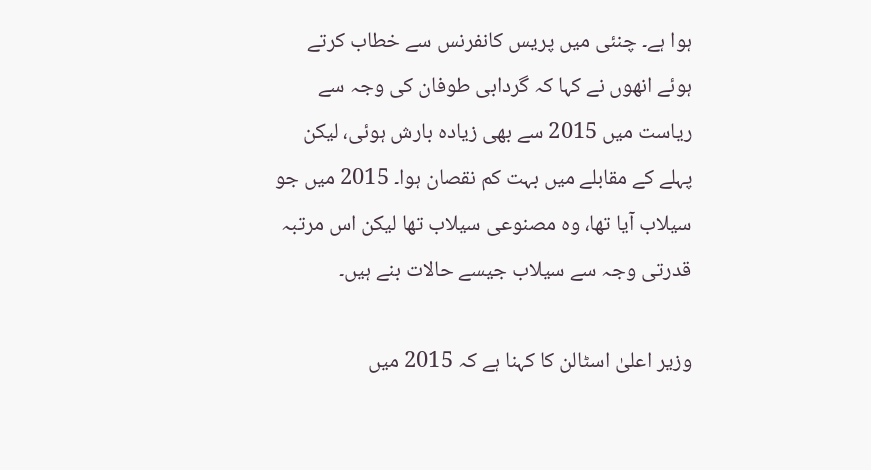ہوا ہے۔ چنئی میں پریس کانفرنس سے خطاب کرتے ہوئے انھوں نے کہا کہ گردابی طوفان کی وجہ سے ریاست میں 2015 سے بھی زیادہ بارش ہوئی، لیکن پہلے کے مقابلے میں بہت کم نقصان ہوا۔ 2015 میں جو سیلاب آیا تھا، وہ مصنوعی سیلاب تھا لیکن اس مرتبہ قدرتی وجہ سے سیلاب جیسے حالات بنے ہیں۔

وزیر اعلیٰ اسٹالن کا کہنا ہے کہ 2015 میں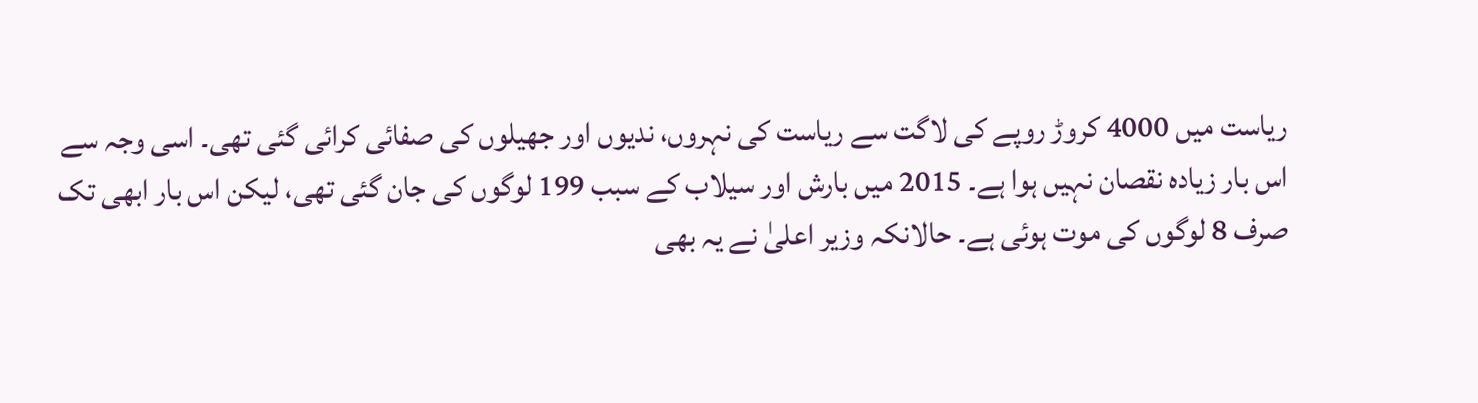ریاست میں 4000 کروڑ روپے کی لاگت سے ریاست کی نہروں، ندیوں اور جھیلوں کی صفائی کرائی گئی تھی۔ اسی وجہ سے اس بار زیادہ نقصان نہیں ہوا ہے۔ 2015 میں بارش اور سیلاب کے سبب 199 لوگوں کی جان گئی تھی، لیکن اس بار ابھی تک صرف 8 لوگوں کی موت ہوئی ہے۔ حالانکہ وزیر اعلیٰ نے یہ بھی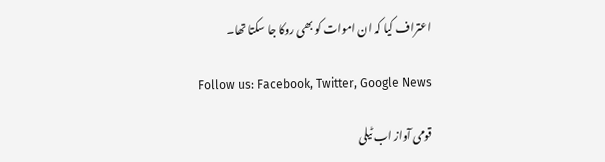اعتراف کیا کہ ان اموات کو بھی روکا جا سکتا تھا۔

Follow us: Facebook, Twitter, Google News

قومی آواز اب ٹیلی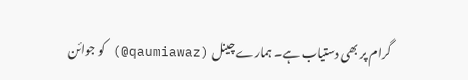گرام پر بھی دستیاب ہے۔ ہمارے چینل (qaumiawaz@) کو جوائن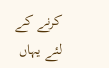کرنے کے لئے یہاں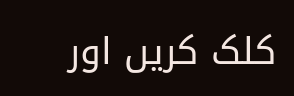کلک کریں اور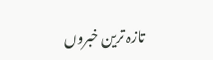تازہ ترین خبروں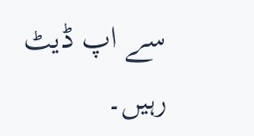سے اپ ڈیٹ رہیں۔